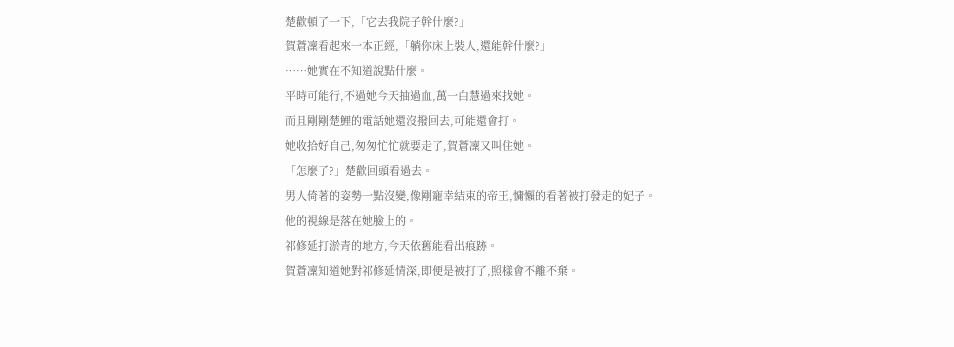楚歡頓了一下,「它去我院子幹什麼?」
賀蒼凜看起來一本正經,「躺你床上裝人,還能幹什麼?」
……她實在不知道說點什麼。
平時可能行,不過她今天抽過血,萬一白慧過來找她。
而且剛剛楚鯉的電話她還沒撥回去,可能還會打。
她收拾好自己,匆匆忙忙就要走了,賀蒼凜又叫住她。
「怎麼了?」楚歡回頭看過去。
男人倚著的姿勢一點沒變,像剛寵幸結束的帝王,慵懶的看著被打發走的妃子。
他的視線是落在她臉上的。
祁修延打淤青的地方,今天依舊能看出痕跡。
賀蒼凜知道她對祁修延情深,即便是被打了,照樣會不離不棄。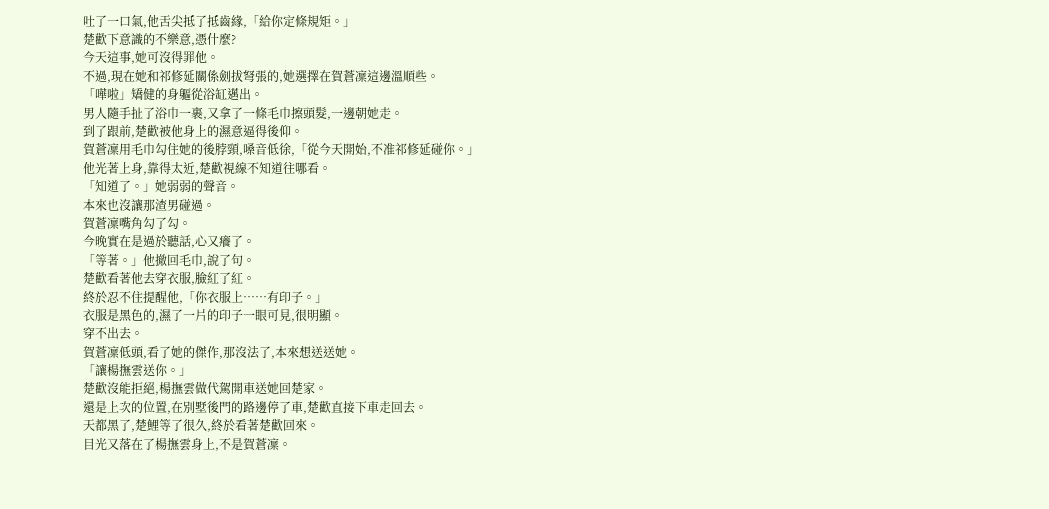吐了一口氣,他舌尖抵了抵齒緣,「給你定條規矩。」
楚歡下意識的不樂意,憑什麼?
今天這事,她可沒得罪他。
不過,現在她和祁修延關係劍拔弩張的,她選擇在賀蒼凜這邊溫順些。
「嘩啦」矯健的身軀從浴缸邁出。
男人隨手扯了浴巾一裹,又拿了一條毛巾擦頭髮,一邊朝她走。
到了跟前,楚歡被他身上的濕意逼得後仰。
賀蒼凜用毛巾勾住她的後脖頸,嗓音低徐,「從今天開始,不准祁修延碰你。」
他光著上身,靠得太近,楚歡視線不知道往哪看。
「知道了。」她弱弱的聲音。
本來也沒讓那渣男碰過。
賀蒼凜嘴角勾了勾。
今晚實在是過於聽話,心又癢了。
「等著。」他撤回毛巾,說了句。
楚歡看著他去穿衣服,臉紅了紅。
終於忍不住提醒他,「你衣服上……有印子。」
衣服是黑色的,濕了一片的印子一眼可見,很明顯。
穿不出去。
賀蒼凜低頭,看了她的傑作,那沒法了,本來想送送她。
「讓楊撫雲送你。」
楚歡沒能拒絕,楊撫雲做代駕開車送她回楚家。
還是上次的位置,在別墅後門的路邊停了車,楚歡直接下車走回去。
天都黑了,楚鯉等了很久,終於看著楚歡回來。
目光又落在了楊撫雲身上,不是賀蒼凜。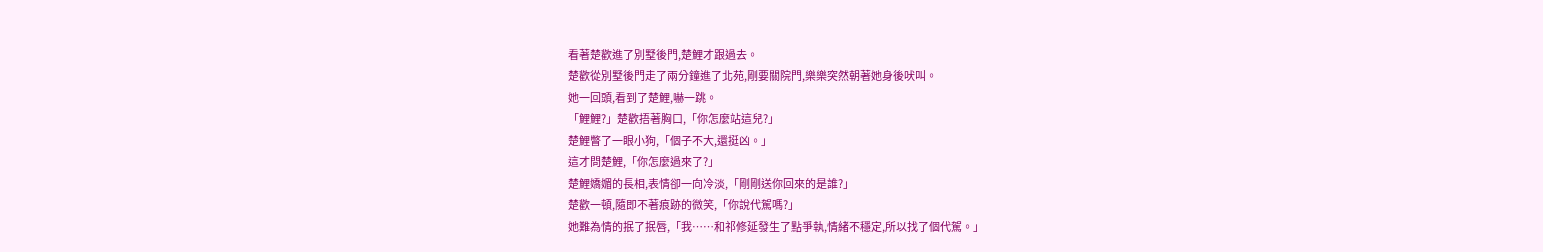看著楚歡進了別墅後門,楚鯉才跟過去。
楚歡從別墅後門走了兩分鐘進了北苑,剛要關院門,樂樂突然朝著她身後吠叫。
她一回頭,看到了楚鯉,嚇一跳。
「鯉鯉?」楚歡捂著胸口,「你怎麼站這兒?」
楚鯉瞥了一眼小狗,「個子不大,還挺凶。」
這才問楚鯉,「你怎麼過來了?」
楚鯉嬌媚的長相,表情卻一向冷淡,「剛剛送你回來的是誰?」
楚歡一頓,隨即不著痕跡的微笑,「你說代駕嗎?」
她難為情的抿了抿唇,「我……和祁修延發生了點爭執,情緒不穩定,所以找了個代駕。」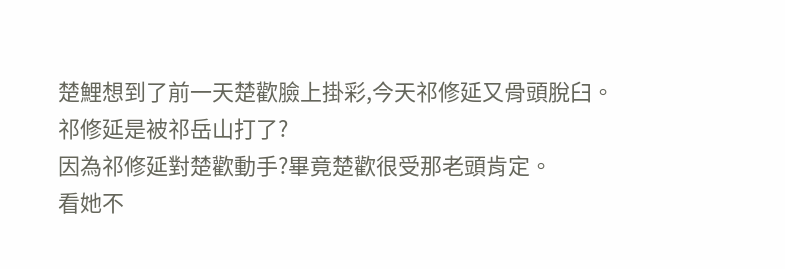楚鯉想到了前一天楚歡臉上掛彩,今天祁修延又骨頭脫臼。
祁修延是被祁岳山打了?
因為祁修延對楚歡動手?畢竟楚歡很受那老頭肯定。
看她不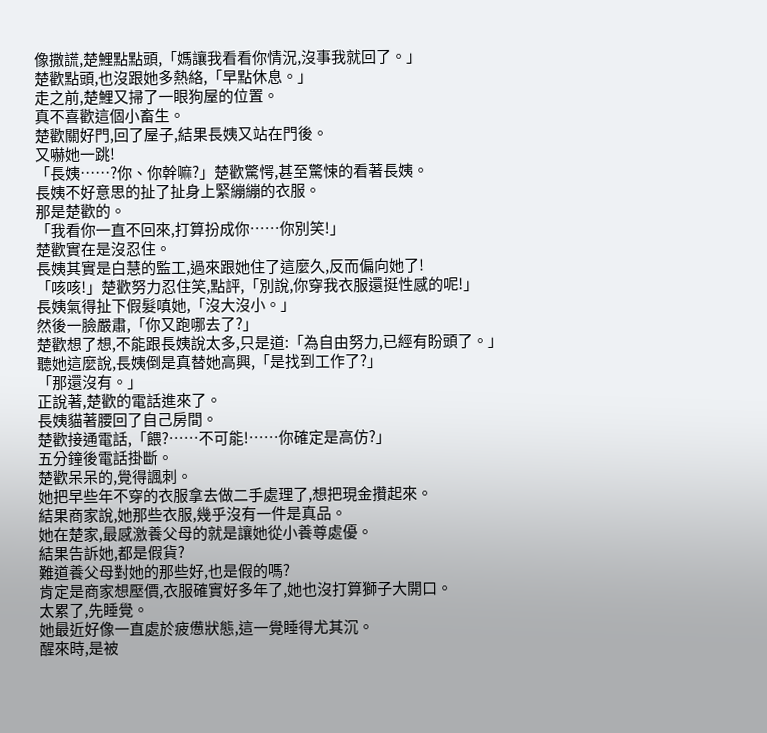像撒謊,楚鯉點點頭,「媽讓我看看你情況,沒事我就回了。」
楚歡點頭,也沒跟她多熱絡,「早點休息。」
走之前,楚鯉又掃了一眼狗屋的位置。
真不喜歡這個小畜生。
楚歡關好門,回了屋子,結果長姨又站在門後。
又嚇她一跳!
「長姨……?你、你幹嘛?」楚歡驚愕,甚至驚悚的看著長姨。
長姨不好意思的扯了扯身上緊繃繃的衣服。
那是楚歡的。
「我看你一直不回來,打算扮成你……你別笑!」
楚歡實在是沒忍住。
長姨其實是白慧的監工,過來跟她住了這麼久,反而偏向她了!
「咳咳!」楚歡努力忍住笑,點評,「別說,你穿我衣服還挺性感的呢!」
長姨氣得扯下假髮嗔她,「沒大沒小。」
然後一臉嚴肅,「你又跑哪去了?」
楚歡想了想,不能跟長姨說太多,只是道:「為自由努力,已經有盼頭了。」
聽她這麼說,長姨倒是真替她高興,「是找到工作了?」
「那還沒有。」
正說著,楚歡的電話進來了。
長姨貓著腰回了自己房間。
楚歡接通電話,「餵?……不可能!……你確定是高仿?」
五分鐘後電話掛斷。
楚歡呆呆的,覺得諷刺。
她把早些年不穿的衣服拿去做二手處理了,想把現金攢起來。
結果商家說,她那些衣服,幾乎沒有一件是真品。
她在楚家,最感激養父母的就是讓她從小養尊處優。
結果告訴她,都是假貨?
難道養父母對她的那些好,也是假的嗎?
肯定是商家想壓價,衣服確實好多年了,她也沒打算獅子大開口。
太累了,先睡覺。
她最近好像一直處於疲憊狀態,這一覺睡得尤其沉。
醒來時,是被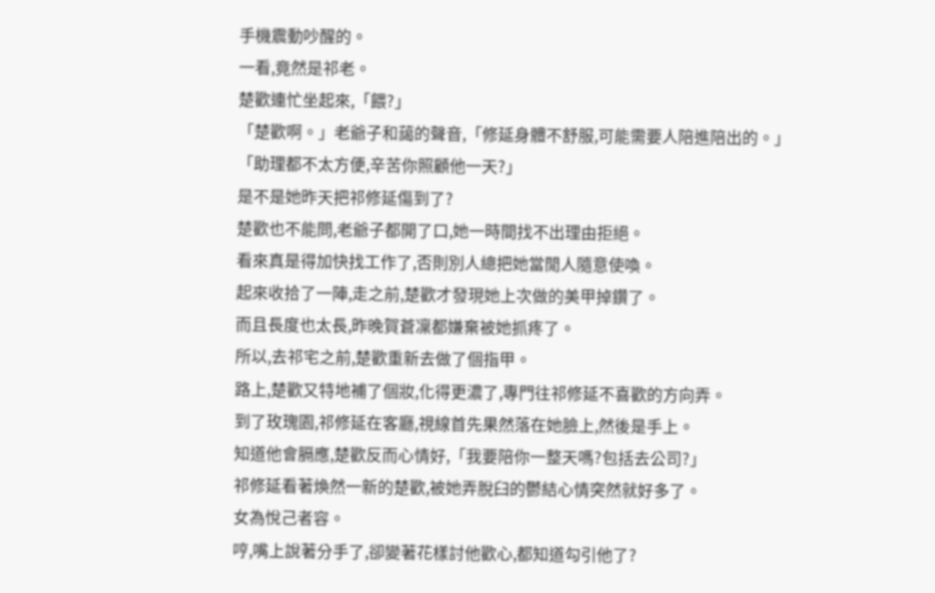手機震動吵醒的。
一看,竟然是祁老。
楚歡連忙坐起來,「餵?」
「楚歡啊。」老爺子和藹的聲音,「修延身體不舒服,可能需要人陪進陪出的。」
「助理都不太方便,辛苦你照顧他一天?」
是不是她昨天把祁修延傷到了?
楚歡也不能問,老爺子都開了口,她一時間找不出理由拒絕。
看來真是得加快找工作了,否則別人總把她當閒人隨意使喚。
起來收拾了一陣,走之前,楚歡才發現她上次做的美甲掉鑽了。
而且長度也太長,昨晚賀蒼凜都嫌棄被她抓疼了。
所以,去祁宅之前,楚歡重新去做了個指甲。
路上,楚歡又特地補了個妝,化得更濃了,專門往祁修延不喜歡的方向弄。
到了玫瑰園,祁修延在客廳,視線首先果然落在她臉上,然後是手上。
知道他會膈應,楚歡反而心情好,「我要陪你一整天嗎?包括去公司?」
祁修延看著煥然一新的楚歡,被她弄脫臼的鬱結心情突然就好多了。
女為悅己者容。
哼,嘴上說著分手了,卻變著花樣討他歡心,都知道勾引他了?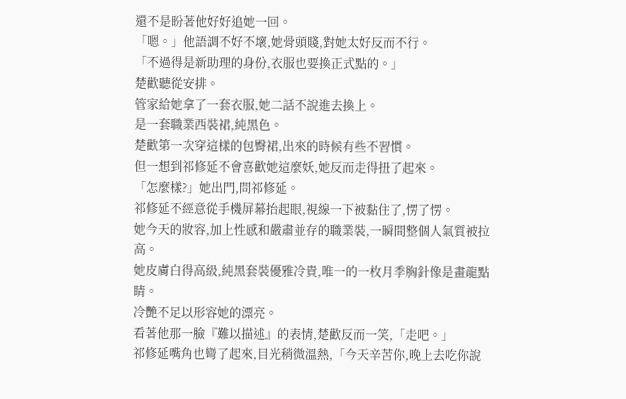還不是盼著他好好追她一回。
「嗯。」他語調不好不壞,她骨頭賤,對她太好反而不行。
「不過得是新助理的身份,衣服也要換正式點的。」
楚歡聽從安排。
管家給她拿了一套衣服,她二話不說進去換上。
是一套職業西裝裙,純黑色。
楚歡第一次穿這樣的包臀裙,出來的時候有些不習慣。
但一想到祁修延不會喜歡她這麼妖,她反而走得扭了起來。
「怎麼樣?」她出門,問祁修延。
祁修延不經意從手機屏幕抬起眼,視線一下被黏住了,愣了愣。
她今天的妝容,加上性感和嚴肅並存的職業裝,一瞬間整個人氣質被拉高。
她皮膚白得高級,純黑套裝優雅冷貴,唯一的一枚月季胸針像是畫龍點睛。
冷艷不足以形容她的漂亮。
看著他那一臉『難以描述』的表情,楚歡反而一笑,「走吧。」
祁修延嘴角也彎了起來,目光稍微溫熱,「今天辛苦你,晚上去吃你說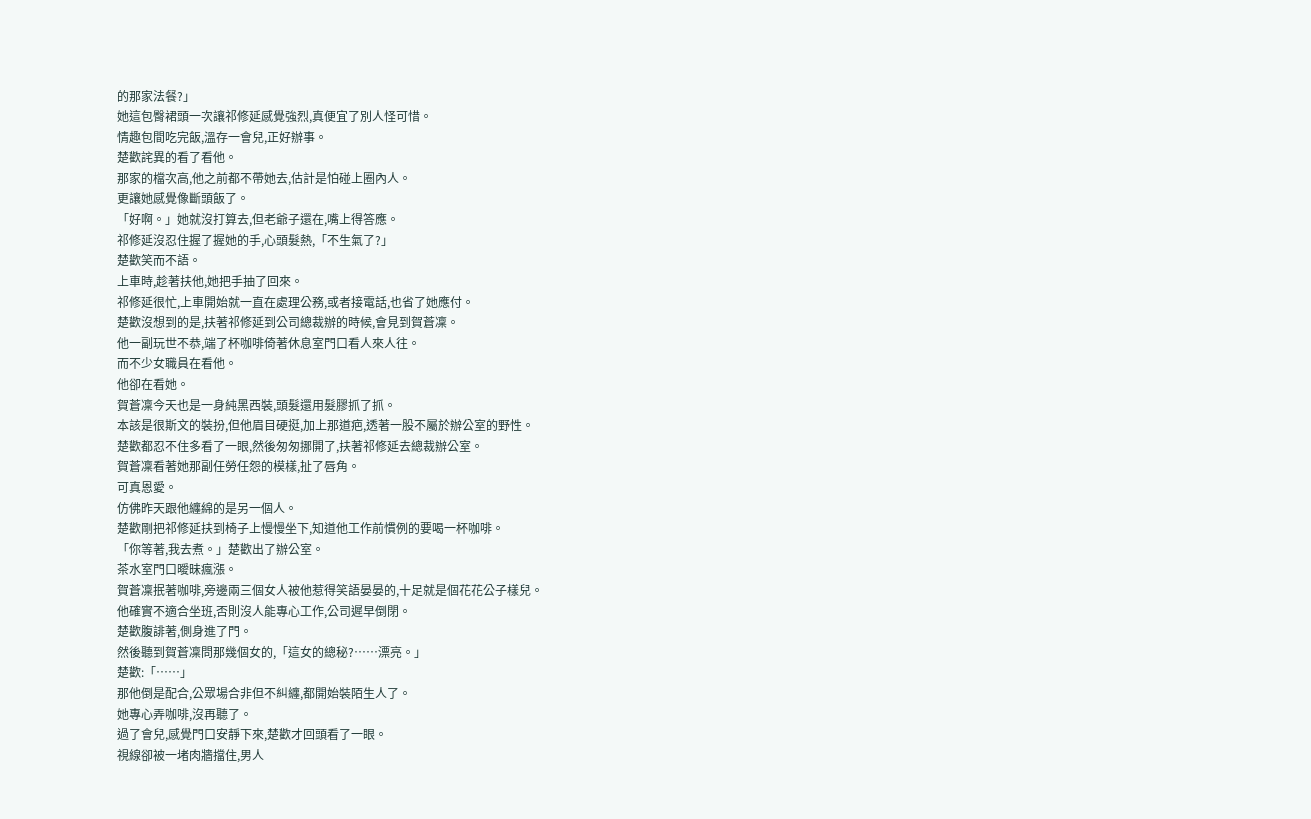的那家法餐?」
她這包臀裙頭一次讓祁修延感覺強烈,真便宜了別人怪可惜。
情趣包間吃完飯,溫存一會兒,正好辦事。
楚歡詫異的看了看他。
那家的檔次高,他之前都不帶她去,估計是怕碰上圈內人。
更讓她感覺像斷頭飯了。
「好啊。」她就沒打算去,但老爺子還在,嘴上得答應。
祁修延沒忍住握了握她的手,心頭髮熱,「不生氣了?」
楚歡笑而不語。
上車時,趁著扶他,她把手抽了回來。
祁修延很忙,上車開始就一直在處理公務,或者接電話,也省了她應付。
楚歡沒想到的是,扶著祁修延到公司總裁辦的時候,會見到賀蒼凜。
他一副玩世不恭,端了杯咖啡倚著休息室門口看人來人往。
而不少女職員在看他。
他卻在看她。
賀蒼凜今天也是一身純黑西裝,頭髮還用髮膠抓了抓。
本該是很斯文的裝扮,但他眉目硬挺,加上那道疤,透著一股不屬於辦公室的野性。
楚歡都忍不住多看了一眼,然後匆匆挪開了,扶著祁修延去總裁辦公室。
賀蒼凜看著她那副任勞任怨的模樣,扯了唇角。
可真恩愛。
仿佛昨天跟他纏綿的是另一個人。
楚歡剛把祁修延扶到椅子上慢慢坐下,知道他工作前慣例的要喝一杯咖啡。
「你等著,我去煮。」楚歡出了辦公室。
茶水室門口曖昧瘋漲。
賀蒼凜抿著咖啡,旁邊兩三個女人被他惹得笑語晏晏的,十足就是個花花公子樣兒。
他確實不適合坐班,否則沒人能專心工作,公司遲早倒閉。
楚歡腹誹著,側身進了門。
然後聽到賀蒼凜問那幾個女的,「這女的總秘?……漂亮。」
楚歡:「……」
那他倒是配合,公眾場合非但不糾纏,都開始裝陌生人了。
她專心弄咖啡,沒再聽了。
過了會兒,感覺門口安靜下來,楚歡才回頭看了一眼。
視線卻被一堵肉牆擋住,男人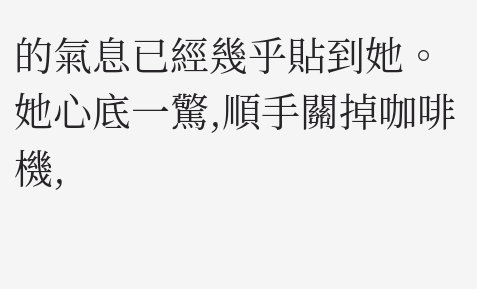的氣息已經幾乎貼到她。
她心底一驚,順手關掉咖啡機,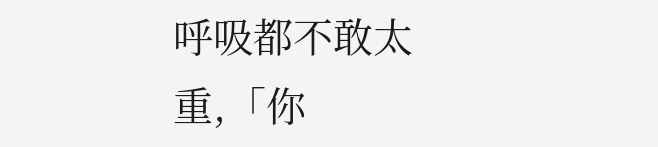呼吸都不敢太重,「你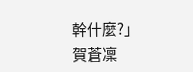幹什麼?」
賀蒼凜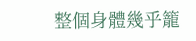整個身體幾乎籠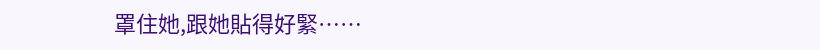罩住她,跟她貼得好緊……